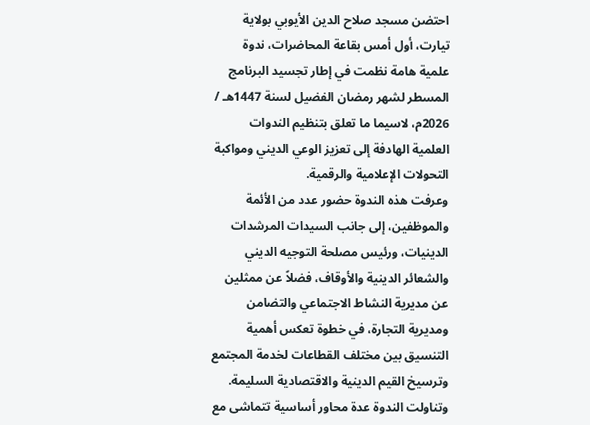احتضن مسجد صلاح الدين الأيوبي بولاية تيارت، أول أمس بقاعة المحاضرات، ندوة علمية هامة نظمت في إطار تجسيد البرنامج المسطر لشهر رمضان الفضيل لسنة 1447هـ / 2026م، لاسيما ما تعلق بتنظيم الندوات العلمية الهادفة إلى تعزيز الوعي الديني ومواكبة التحولات الإعلامية والرقمية.
وعرفت هذه الندوة حضور عدد من الأئمة والموظفين، إلى جانب السيدات المرشدات الدينيات، ورئيس مصلحة التوجيه الديني والشعائر الدينية والأوقاف، فضلاً عن ممثلين عن مديرية النشاط الاجتماعي والتضامن ومديرية التجارة، في خطوة تعكس أهمية التنسيق بين مختلف القطاعات لخدمة المجتمع وترسيخ القيم الدينية والاقتصادية السليمة.
وتناولت الندوة عدة محاور أساسية تتماشى مع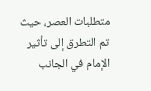متطلبات العصر، حيث تم التطرق إلى تأثير الإمام في الجانب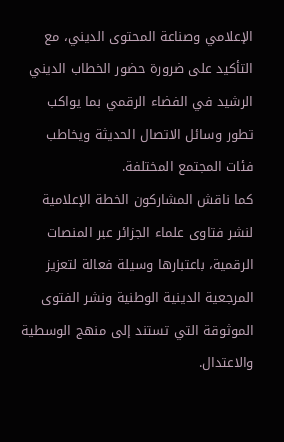الإعلامي وصناعة المحتوى الديني، مع التأكيد على ضرورة حضور الخطاب الديني الرشيد في الفضاء الرقمي بما يواكب تطور وسائل الاتصال الحديثة ويخاطب فئات المجتمع المختلفة.
كما ناقش المشاركون الخطة الإعلامية لنشر فتاوى علماء الجزائر عبر المنصات الرقمية، باعتبارها وسيلة فعالة لتعزيز المرجعية الدينية الوطنية ونشر الفتوى الموثوقة التي تستند إلى منهج الوسطية والاعتدال.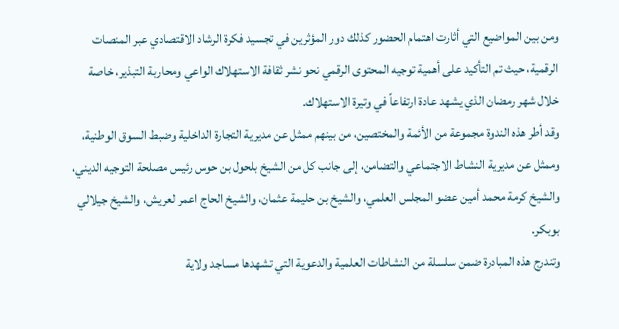ومن بين المواضيع التي أثارت اهتمام الحضور كذلك دور المؤثرين في تجسيد فكرة الرشاد الاقتصادي عبر المنصات الرقمية، حيث تم التأكيد على أهمية توجيه المحتوى الرقمي نحو نشر ثقافة الاستهلاك الواعي ومحاربة التبذير، خاصة خلال شهر رمضان الذي يشهد عادة ارتفاعاً في وتيرة الاستهلاك.
وقد أطر هذه الندوة مجموعة من الأئمة والمختصين، من بينهم ممثل عن مديرية التجارة الداخلية وضبط السوق الوطنية، وممثل عن مديرية النشاط الاجتماعي والتضامن، إلى جانب كل من الشيخ بلحول بن حوس رئيس مصلحة التوجيه الديني، والشيخ كرمة محمد أمين عضو المجلس العلمي، والشيخ بن حليمة عثمان، والشيخ الحاج اعمر لعريش، والشيخ جيلالي بوبكر.
وتندرج هذه المبادرة ضمن سلسلة من النشاطات العلمية والدعوية التي تشهدها مساجد ولاية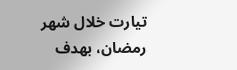تيارت خلال شهر رمضان، بهدف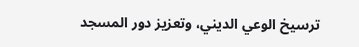ترسيخ الوعي الديني، وتعزيز دور المسجد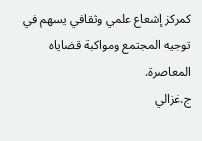كمركز إشعاع علمي وثقافي يسهم في توجيه المجتمع ومواكبة قضاياه المعاصرة.
ج.غزالي